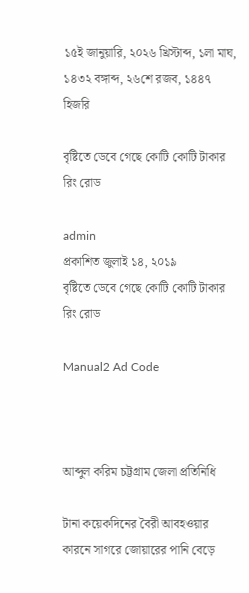১৫ই জানুয়ারি, ২০২৬ খ্রিস্টাব্দ, ১লা মাঘ, ১৪৩২ বঙ্গাব্দ, ২৬শে রজব, ১৪৪৭ হিজরি

বৃষ্টিতে ডেবে গেছে কোটি কোটি টাকার রিং রোড

admin
প্রকাশিত জুলাই ১৪, ২০১৯
বৃষ্টিতে ডেবে গেছে কোটি কোটি টাকার রিং রোড

Manual2 Ad Code



আব্দুল করিম চট্টগ্রাম জেলা প্রতিনিধি

টানা কয়েকদিনের বৈরী আবহওয়ার কারনে সাগরে জোয়ারের পানি বেড়ে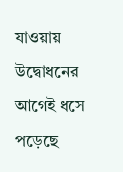যাওয়ায় উদ্বোধনের আগেই ধসে পড়েছে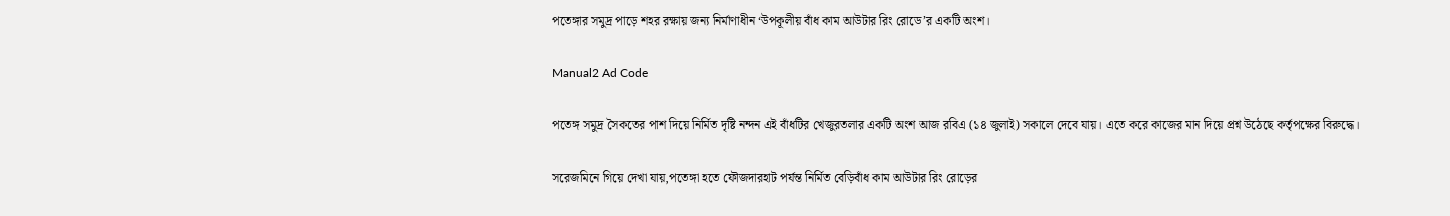পতেঙ্গার সমুদ্র পাড়ে শহর রক্ষায় জন্য নির্মাণাধীন ‘উপকূলীয় বাঁধ কাম আউটার রিং রোডে’র একটি অংশ।

Manual2 Ad Code

পতেঙ্গ সমুদ্র সৈকতের পাশ দিয়ে নির্মিত দৃষ্টি নন্দন এই বাঁধটির খেজুরতলার একটি অংশ আজ রবিএ (১৪ জুলাই) সকালে দেবে যায়। এতে করে কাজের মান দিয়ে প্রশ্ন উঠেছে কর্তৃপক্ষের বিরুদ্ধে।

সরেজমিনে গিয়ে দেখা যায়,পতেঙ্গা হতে ফৌজদারহাট পর্যন্ত নির্মিত বেড়িবাঁধ কাম আউটার রিং রোড়ের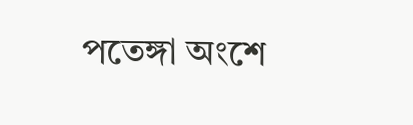পতেঙ্গা অংশে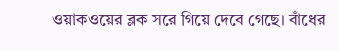ওয়াকওয়ের ব্লক সরে গিয়ে দেবে গেছে। বাঁধের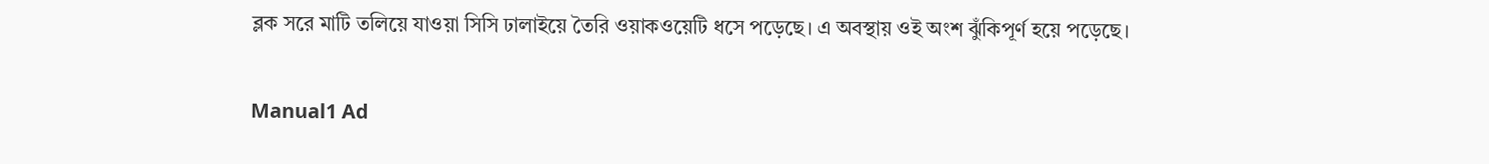ব্লক সরে মাটি তলিয়ে যাওয়া সিসি ঢালাইয়ে তৈরি ওয়াকওয়েটি ধসে পড়েছে। এ অবস্থায় ওই অংশ ঝুঁকিপূর্ণ হয়ে পড়েছে।

Manual1 Ad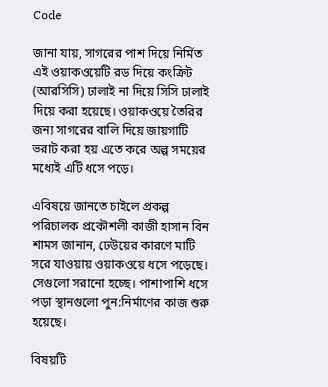Code

জানা যায়, সাগরের পাশ দিয়ে নির্মিত এই ওয়াকওয়েটি রড দিয়ে কংক্রিট (আরসিসি) ঢালাই না দিয়ে সিসি ঢালাই দিয়ে করা হয়েছে। ওয়াকওয়ে তৈরির জন্য সাগরের বালি দিয়ে জায়গাটি ভরাট করা হয় এতে করে অল্প সময়ের মধ্যেই এটি ধসে পড়ে।

এবিষয়ে জানতে চাইলে প্রকল্প পরিচালক প্রকৌশলী কাজী হাসান বিন শামস জানান, ঢেউয়ের কারণে মাটি সরে যাওয়ায় ওয়াকওয়ে ধসে পড়েছে। সেগুলো সরানো হচ্ছে। পাশাপাশি ধসে পড়া স্থানগুলো পুন:নির্মাণের কাজ শুরু হয়েছে।

বিষয়টি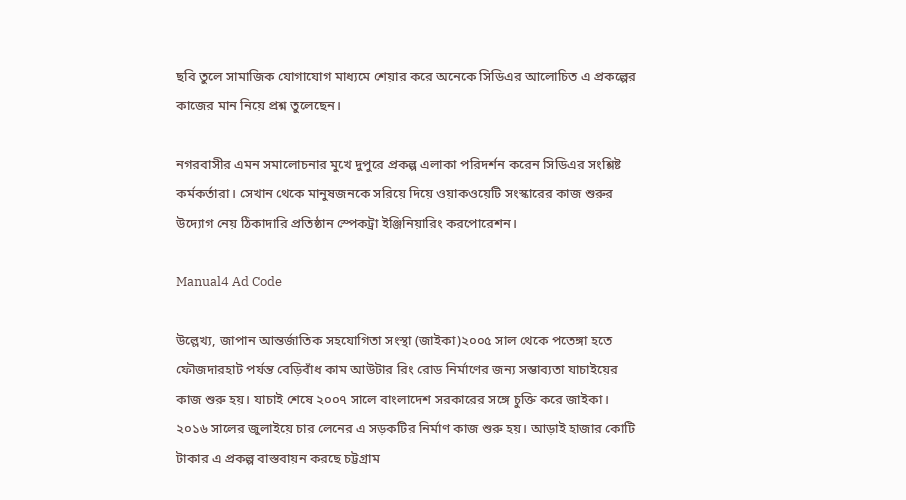ছবি তুলে সামাজিক যোগাযোগ মাধ্যমে শেয়ার করে অনেকে সিডিএর আলোচিত এ প্রকল্পের কাজের মান নিয়ে প্রশ্ন তুলেছেন।

নগরবাসীর এমন সমালোচনার মুখে দুপুরে প্রকল্প এলাকা পরিদর্শন করেন সিডিএর সংশ্লিষ্ট কর্মকর্তারা। সেখান থেকে মানুষজনকে সরিয়ে দিয়ে ওয়াকওয়েটি সংস্কারের কাজ শুরুর উদ্যোগ নেয় ঠিকাদারি প্রতিষ্ঠান স্পেকট্রা ইঞ্জিনিয়ারিং করপোরেশন।

Manual4 Ad Code

উল্লেখ্য, জাপান আন্তর্জাতিক সহযোগিতা সংস্থা (জাইকা)২০০৫ সাল থেকে পতেঙ্গা হতে ফৌজদারহাট পর্যন্ত বেড়িবাঁধ কাম আউটার রিং রোড নির্মাণের জন্য সম্ভাব্যতা যাচাইয়ের কাজ শুরু হয়। যাচাই শেষে ২০০৭ সালে বাংলাদেশ সরকারের সঙ্গে চুক্তি করে জাইকা। ২০১৬ সালের জুলাইয়ে চার লেনের এ সড়কটির নির্মাণ কাজ শুরু হয়। আড়াই হাজার কোটি টাকার এ প্রকল্প বাস্তবায়ন করছে চট্টগ্রাম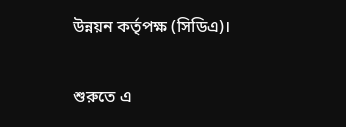উন্নয়ন কর্তৃপক্ষ (সিডিএ)।

শুরুতে এ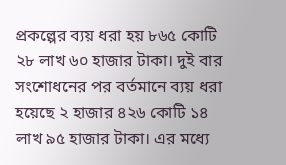প্রকল্পের ব্যয় ধরা হয় ৮৬৫ কোটি ২৮ লাখ ৬০ হাজার টাকা। দুই বার সংশোধনের পর বর্তমানে ব্যয় ধরা হয়েছে ২ হাজার ৪২৬ কোটি ১৪ লাখ ৯৫ হাজার টাকা। এর মধ্যে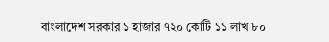বাংলাদেশ সরকার ১ হাজার ৭২০ কোটি ১১ লাখ ৮০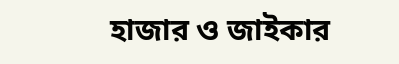হাজার ও জাইকার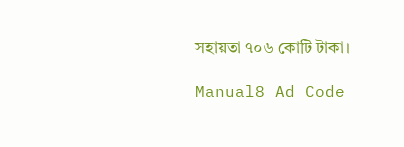সহায়তা ৭০৬ কোটি টাকা।

Manual8 Ad Code